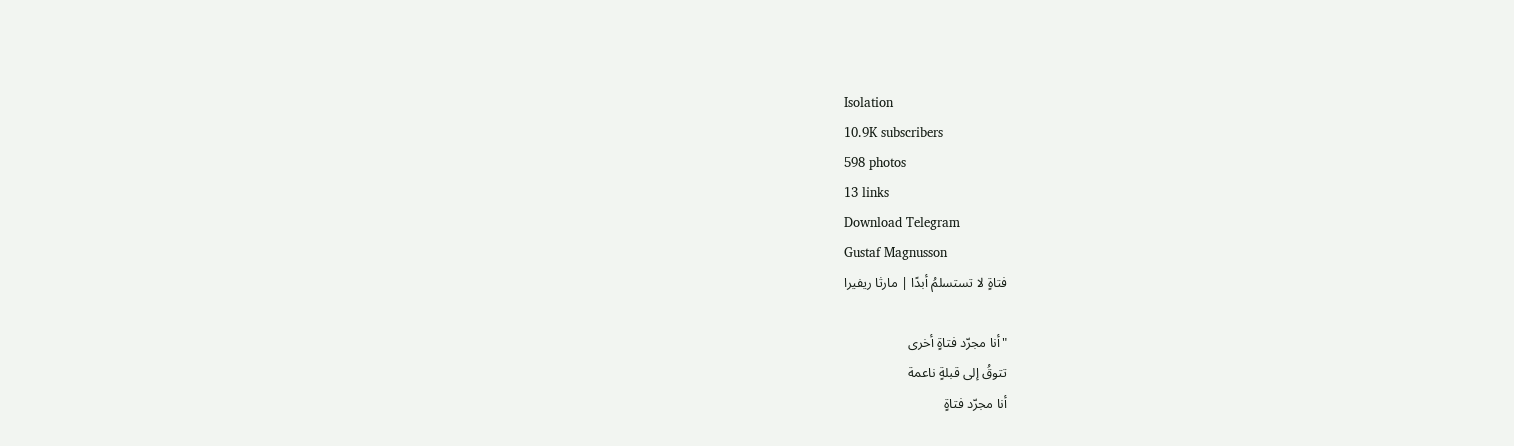Isolation
10.9K subscribers
598 photos
13 links
Download Telegram
Gustaf Magnusson
فتاةٍ لا تستسلمُ أبدًا | مارثا ريفيرا

"أنا مجرّد فتاةٍ أخرى
تتوقُ إلى قبلةٍ ناعمة
أنا مجرّد فتاةٍ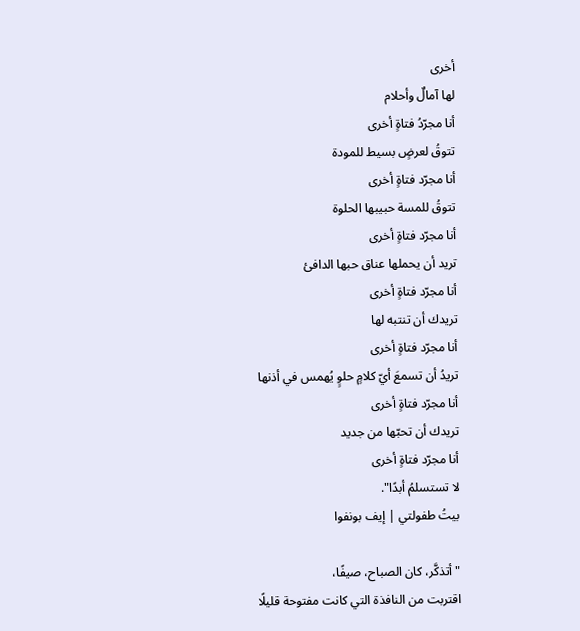أخرى
لها آمالٌ وأحلام
أنا مجرّدُ فتاةٍ أخرى
تتوقُ لعرضٍ بسيط للمودة
أنا مجرّد فتاةٍ أخرى
تتوقُ للمسة حبيبها الحلوة
أنا مجرّد فتاةٍ أخرى
تريد أن يحملها عناق حبها الدافئ
أنا مجرّد فتاةٍ أخرى
تريدك أن تنتبه لها
أنا مجرّد فتاةٍ أخرى
تريدُ أن تسمعَ أيّ كلامٍ حلوٍ يُهمس في أذنها
أنا مجرّد فتاةٍ أخرى
تريدك أن تحبّها من جديد
أنا مجرّد فتاةٍ أخرى
لا تستسلمُ أبدًا".
بيتُ طفولتي | إيف بونفوا

"أتذكَّر، كان الصباح، صيفًا،
اقتربت من النافذة التي كانت مفتوحة قليلًا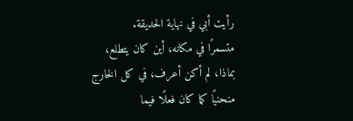رأيت أبي في نهاية الحديقة.
متسمرًا في مكانه، أين كان يتطلع،
بماذا، لم أكن أعرف، في كل الخارج
منحنيًا كما كان فعلًا فيما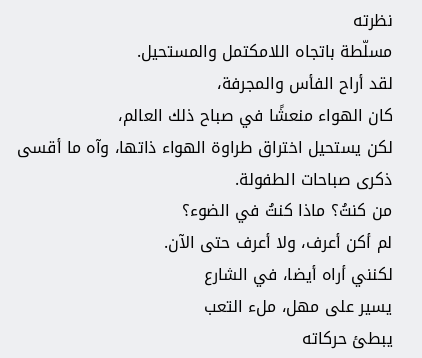نظرته
مسلّطة باتجاه اللامكتمل والمستحيل.
لقد أراح الفأس والمجرفة،
كان الهواء منعشًا في صباح ذلك العالم،
لكن يستحيل اختراق طراوة الهواء ذاتها، وآه ما أقسى
ذكرى صباحات الطفولة.
من كنتُ؟ ماذا كنتُ في الضوء؟
لم أكن أعرف، ولا أعرف حتى الآن.
لكنني أراه أيضا، في الشارع
يسير على مهل، ملء التعب
يبطئ حركاته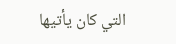التي كان يأتيها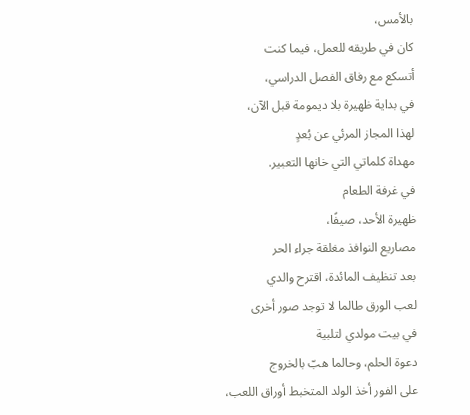بالأمس،
كان في طريقه للعمل، فيما كنت
أتسكع مع رفاق الفصل الدراسي،
في بداية ظهيرة بلا ديمومة قبل الآن،
لهذا المجاز المرئي عن بُعدٍ
مهداة كلماتي التي خانها التعبير.
في غرفة الطعام
ظهيرة الأحد، صيفًا،
مصاريع النوافذ مغلقة جراء الحر
بعد تنظيف المائدة، اقترح والدي
لعب الورق طالما لا توجد صور أخرى
في بيت مولدي لتلبية
دعوة الحلم، وحالما هبّ بالخروج
على الفور أخذ الولد المتخبط أوراق اللعب،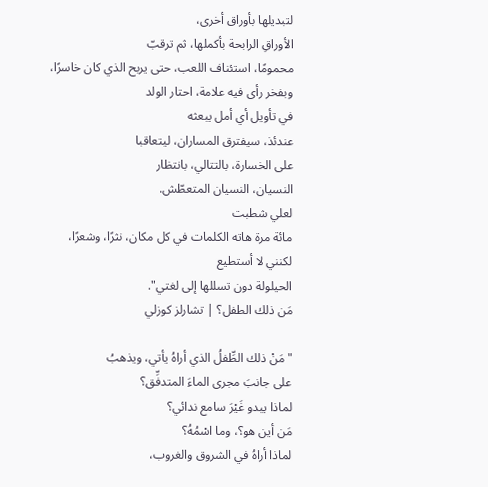لتبديلها بأوراق أخرى،
الأوراقِ الرابحة بأكملها، ثم ترقبّ
محمومًا، استئناف اللعب، حتى يربح الذي كان خاسرًا،
وبفخر رأى فيه علامة، احتار الولد
في تأويل أي أمل يبعثه
عندئذ، سيفترق المساران، ليتعاقبا
على الخسارة، بالتتالي، بانتظار
النسيان، النسيان المتعطّش.
لعلي شطبت
مائة مرة هاته الكلمات في كل مكان، نثرًا، وشعرًا،
لكنني لا أستطيع
الحيلولة دون تسللها إلى لغتي".
مَن ذلك الطفل؟ | تشارلز كوزلي

"مَنْ ذلك الطِّفلُ الذي أراهُ يأتي، ويذهبُ
على جانبَ مجرى الماءَ المتدفِّق؟
لماذا يبدو غَيْرَ سامع ندائي؟
مَن أين هو؟، وما اسْمُهُ؟
لماذا أراهُ في الشروق والغروب،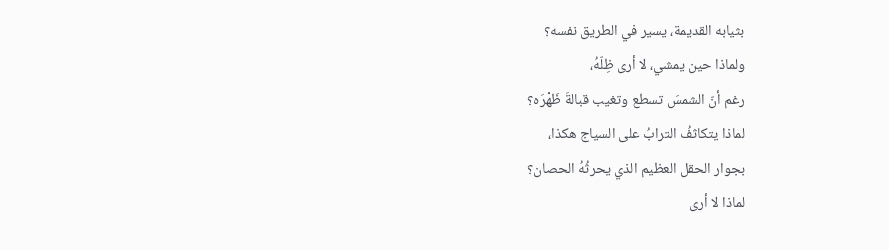بثيابه القديمة، يسير في الطريق نفسه؟
ولماذا حين يمشي، لا أرى ظِلّهُ،
رغم أنّ الشمسَ تسطع وتغيب قبالةَ ظَهْرَه؟
لماذا يتكاثفُ الترابُ على السياج هكذا،
بجوار الحقل العظيم الذي يحرثُهُ الحصان؟
لماذا لا أرى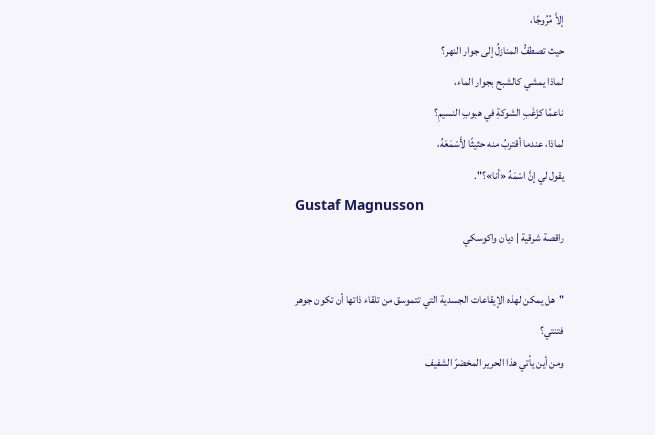إلاَّ مُرُوجًا،
حيث تصطفُّ المنازلُ إلى جوار النهر؟
لماذا يمشي كالشبح بجوار الماء،
ناعمًا كزَغَبِ الشوكةِ في هبوبِ النسيمِ؟
لماذا، عندما أقتربُ منه حثيثًا لأَسْمَعَهُ،
يقول لي إنَّ اسْمَهُ «أنا»؟".
Gustaf Magnusson
راقصة شرقية | ديان واكوسكي

"هل يمكن لهذه الإيقاعات الجسدية التي تتموسق من تلقاء ذاتها أن تكون جوهر فتنتي؟
ومن أين يأتي هذا الحرير المخضرّ الشفيف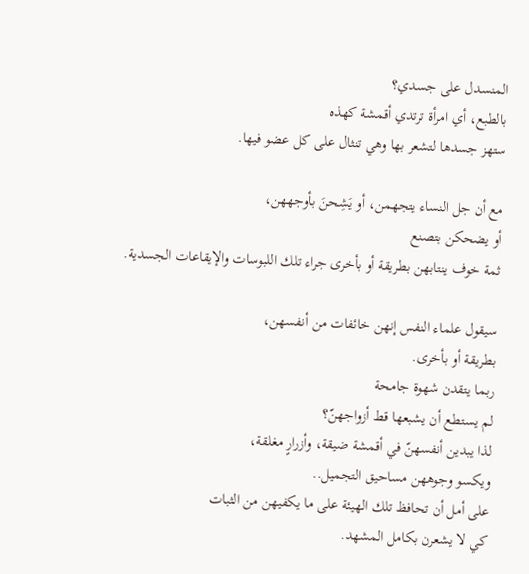المنسدل على جسدي؟
بالطبع، أي امرأة ترتدي أقمشة كهذه
ستهز جسدها لتشعر بها وهي تنثال على كل عضو فيها.

مع أن جل النساء يتجهمن، أو يَشِحنَ بأوجههن،
أو يضحكن بتصنع
ثمة خوف ينتابهن بطريقة أو بأخرى جراء تلك اللبوسات والإيقاعات الجسدية.

سيقول علماء النفس إنهن خائفات من أنفسهن،
بطريقة أو بأخرى.
ربما يتقدن شهوة جامحة
لم يستطع أن يشبعها قط أزواجهنّ؟
لذا يبدين أنفسهنّ في أقمشة ضيقة، وأزرارٍ مغلقة،
ویکسو وجوههن مساحيق التجميل..
على أمل أن تحافظ تلك الهيئة على ما يكفيهن من الثبات
كي لا يشعرن بكامل المشهد.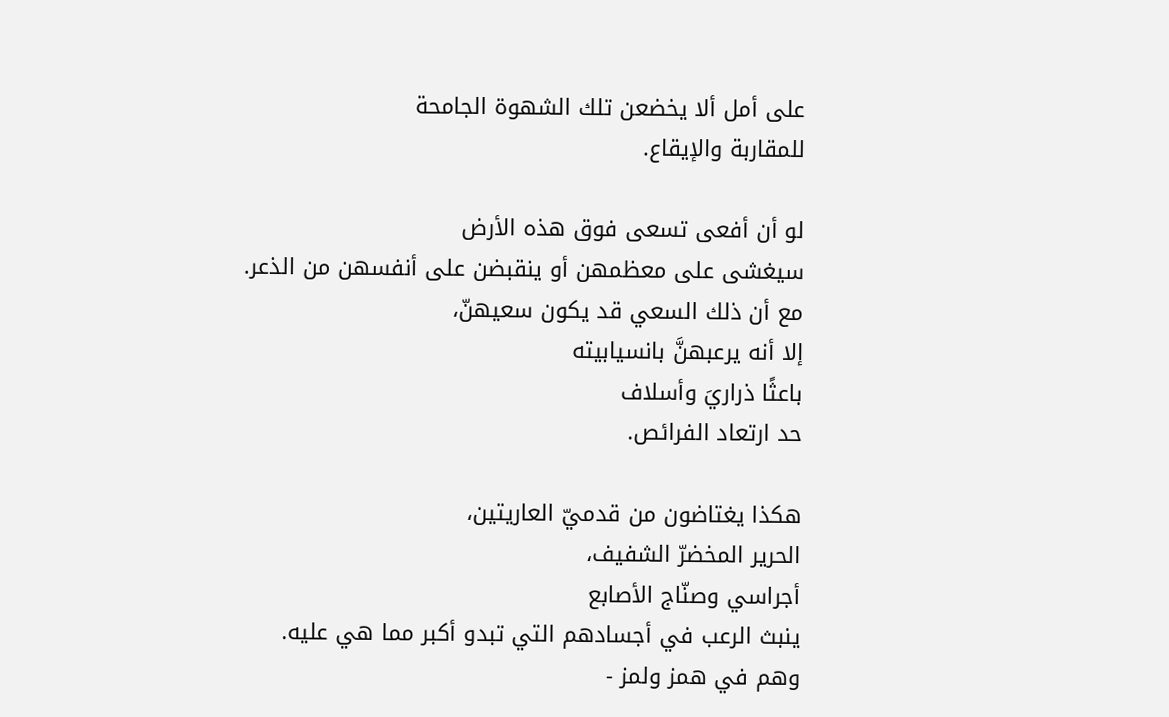على أمل ألا يخضعن تلك الشهوة الجامحة
للمقاربة والإيقاع.

لو أن أفعى تسعى فوق هذه الأرض
سيغشى على معظمهن أو ينقبضن على أنفسهن من الذعر.
مع أن ذلك السعي قد يكون سعيهنّ،
إلا أنه يرعبهنَّ بانسيابيته
باعثًا ذراريَ وأسلاف
حد ارتعاد الفرائص.

هكذا يغتاضون من قدميّ العاريتين،
الحرير المخضرّ الشفيف،
أجراسي وصنّاج الأصابع
ينبث الرعب في أجسادهم التي تبدو أكبر مما هي عليه.
وهم في همز ولمز -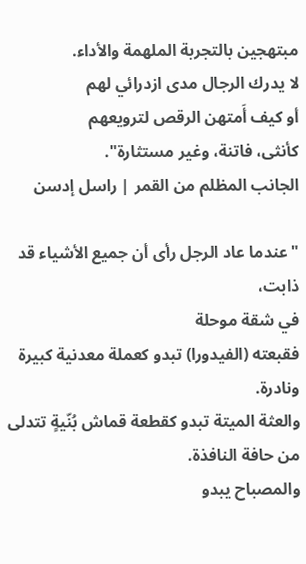مبتهجين بالتجربة الملهمة والأداء.
لا يدرك الرجال مدی ازدرائي لهم
أو كيف أَمتهن الرقص لترويعهم
كأنثی، فاتنة، وغير مستثارة".
الجانب المظلم من القمر | راسل إدسن

"عندما عاد الرجل رأى أن جميع الأشياء قد ذابت،
في شقة موحلة
فقبعته (الفيدورا) تبدو كعملة معدنية كبيرة ونادرة.
والعثة الميتة تبدو كقطعة قماش بُنّيةٍ تتدلى من حافة النافذة.
والمصباح يبدو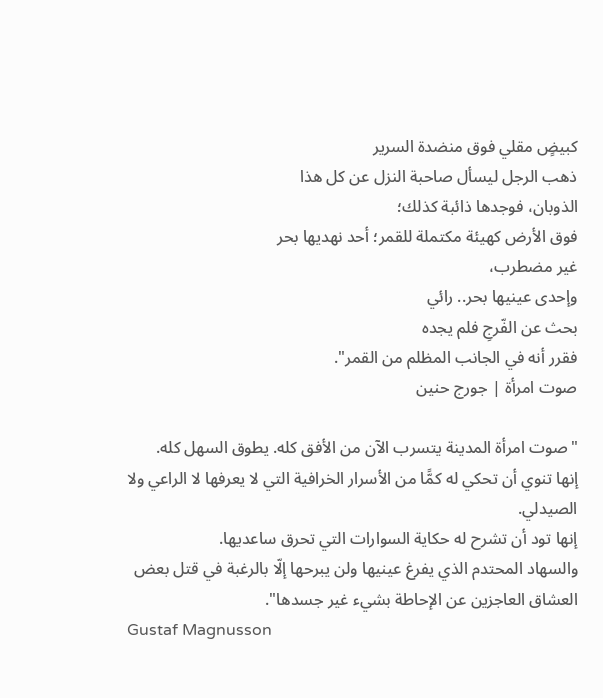كبيضٍ مقلي فوق منضدة السرير
ذهب الرجل ليسأل صاحبة النزل عن كل هذا
الذوبان، فوجدها ذائبة كذلك؛
فوق الأرض کهيئة مكتملة للقمر؛ أحد نهديها بحر
غير مضطرب،
وإحدى عينيها بحر.. رائي
بحث عن الفّرجِ فلم يجده
فقرر أنه في الجانب المظلم من القمر".
صوت امرأة | جورج حنين

"صوت امرأة المدينة يتسرب الآن من الأفق كله. يطوق السهل كله.
إنها تنوي أن تحكي له كمًّا من الأسرار الخرافية التي لا يعرفها لا الراعي ولا الصيدلي.
إنها تود أن تشرح له حكاية السوارات التي تحرق ساعديها.
والسهاد المحتدم الذي يفرغ عينيها ولن يبرحها إلّا بالرغبة في قتل بعض العشاق العاجزين عن الإحاطة بشيء غير جسدها".
Gustaf Magnusson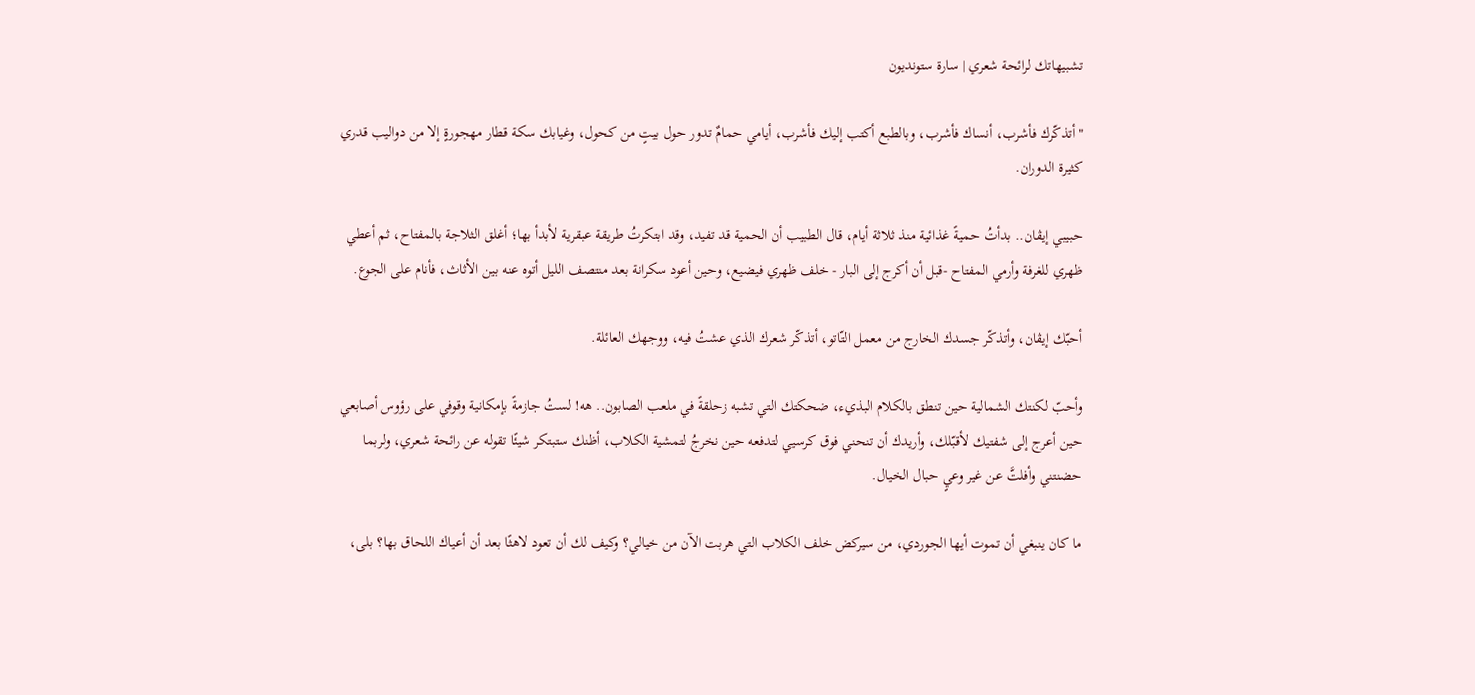تشبيهاتك لرائحة شعري | سارة ستونديون

"أتذكّرك فأشرب، أنساك فأشرب، وبالطبع أكتب إليك فأشرب، أيامي حمامٌ تدور حول بيتٍ من كحول، وغيابك سكة قطار مهجورةٍ إلا من دواليب قدري كثيرة الدوران.

حبيبي إيڤان.. بدأتُ حميةً غذائية منذ ثلاثة أيام، قال الطبيب أن الحمية قد تفيد، وقد ابتكرتُ طريقة عبقرية لأبدأ بها؛ أغلق الثلاجة بالمفتاح، ثم أعطي ظهري للغرفة وأرمي المفتاح -قبل أن أكرج إلى البار - خلف ظهري فيضيع، وحين أعود سكرانة بعد منتصف الليل أتوه عنه بين الأثاث، فأنام على الجوع.

أحبّك إيڤان، وأتذكّر جسدك الخارج من معمل التّاتو، أتذكّر شعرك الذي عشتُ فيه، ووجهك العائلة.

وأحبّ لكنتك الشمالية حين تنطق بالكلام البذيء، ضحكتك التي تشبه زحلقةً في ملعب الصابون.. هه! لستُ جازمةً بإمكانية وقوفي على رؤوس أصابعي حين أعرج إلى شفتيك لأقبّلك، وأريدك أن تنحني فوق كرسيي لتدفعه حين نخرجُ لتمشية الكلاب، أظنك ستبتكر شيئًا تقوله عن رائحة شعري، ولربما حضنتني وأفلتَّ عن غير وعيٍ حبال الخيال.

ما كان ينبغي أن تموت أيها الجوردي، من سيركض خلف الكلاب التي هربت الآن من خيالي؟ وكيف لك أن تعود لاهثًا بعد أن أعياك اللحاق بها؟ بلى،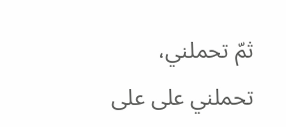ثمّ تحملني، تحملني على على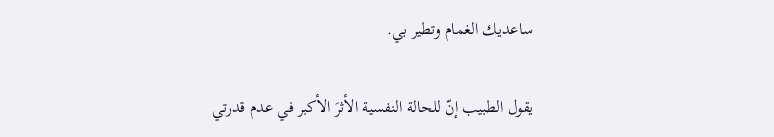ساعديك الغمام وتطير بي.

يقول الطبيب إنّ للحالة النفسية الأثرَ الأكبر في عدم قدرتي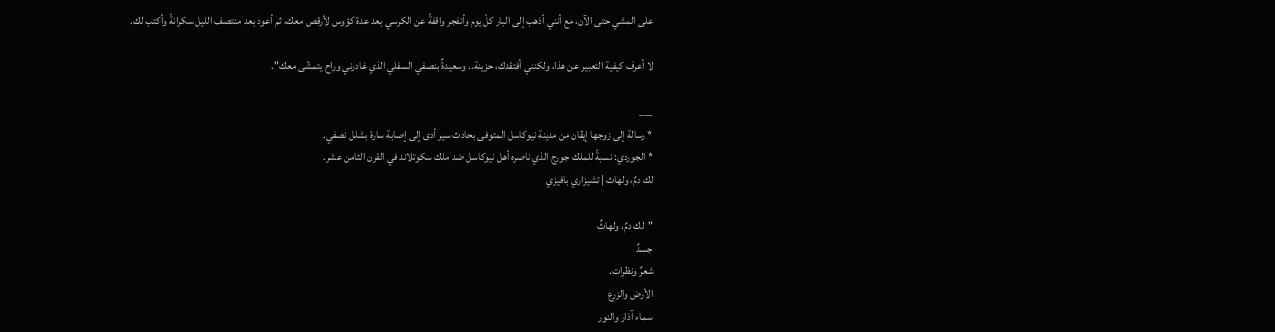على المشي حتى الآن، مع أنني أذهب إلى البار كلّ يوم وأنفجر واقفةً عن الكرسي بعد عدة كؤوس لأرقص معك، ثم أعود بعد منتصف الليل سكرانةً وأكتب لك.

لا أعرف كيفية التعبير عن هذا، ولكنني أفتقدك، حزينة.. وسعيدةٌ بنصفي السفلي الذي غادرني وراح يتمشّى معك".

___
* رسالة إلى زوجها إيڤان من مدينة نيوكاسل المتوفى بحادث سير أدى إلى إصابة سارة بشلل نصفي.
* الجوردي: نسبةً للملك جورج الذي ناصره أهل نيوكاسل ضد ملك سكوتلاند في القرن الثامن عشر.
لك دمٌ، ولهاث | تشيزاري بافيزي

"لك دمٌ، ولهاثٌ
جسدٌ
شعرٌ ونظرات.
الأرض والزرع
سماء آذار والنور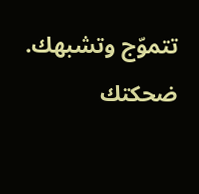تتموّج وتشبهك.
ضحكتك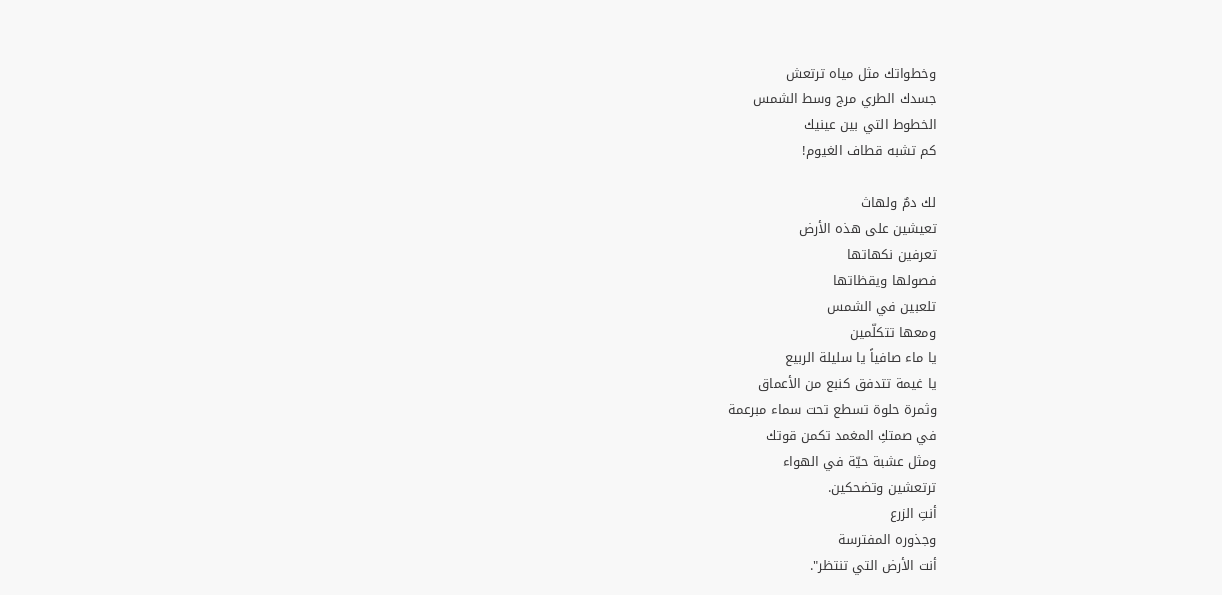وخطواتك مثل مياه ترتعش
جسدك الطري مرج وسط الشمس
الخطوط التي بين عينيك
كم تشبه قطاف الغيوم!

لك دمٌ ولهاث
تعيشين على هذه الأرض
تعرفين نكهاتها
فصولها ويقظاتها
تلعبين في الشمس
ومعها تتكلّمين
يا ماء صافياً يا سليلة الربيع
يا غيمة تتدفق كنبع من الأعماق
وثمرة حلوة تسطع تحت سماء مبرعمة
في صمتكِ المغمد تكمن قوتك
ومثل عشبة حيّة في الهواء
ترتعشين وتضحكين.
أنتِ الزرع
وجذوره المفترسة
أنت الأرض التي تنتظر".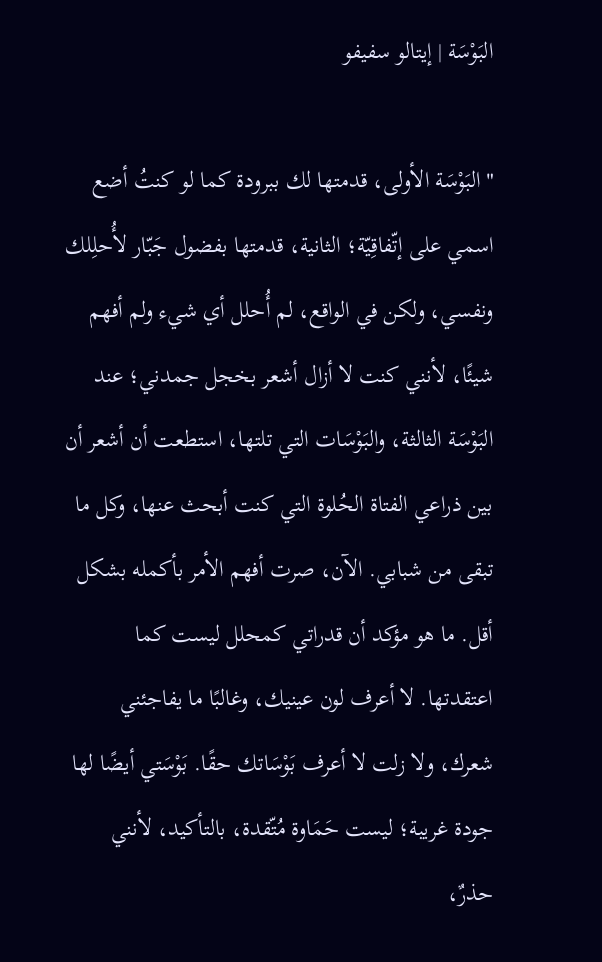البَوْسَة | إيتالو سفيفو

"البَوْسَة الأولى، قدمتها لك ببرودة كما لو كنتُ أضع اسمي على إتّفاقِيّة؛ الثانية، قدمتها بفضول جَبّار لأُحلِلك ونفسي، ولكن في الواقع، لم أُحلل أي شيء ولم أفهم شيئًا، لأنني كنت لا أزال أشعر بخجل جمدني؛ عند البَوْسَة الثالثة، والبَوْسَات التي تلتها، استطعت أن أشعر أن بين ذراعي الفتاة الحُلوة التي كنت أبحث عنها، وكل ما تبقى من شبابي. الآن، صرت أفهم الأمر بأكمله بشكل أقل. ما هو مؤكد أن قدراتي كمحلل ليست كما اعتقدتها. لا أعرف لون عينيك، وغالبًا ما يفاجئني شعرك، ولا زلت لا أعرف بَوْسَاتك حقًا. بَوْسَتي أيضًا لها جودة غريبة؛ ليست حَمَاوة مُتّقدة، بالتأكيد، لأنني حذرٌ،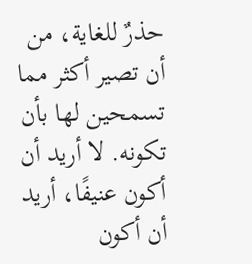حذرٌ للغاية، من أن تصير أكثر مما تسمحين لها بأن تكونه. لا أريد أن أكون عنيفًا، أريد أن أكون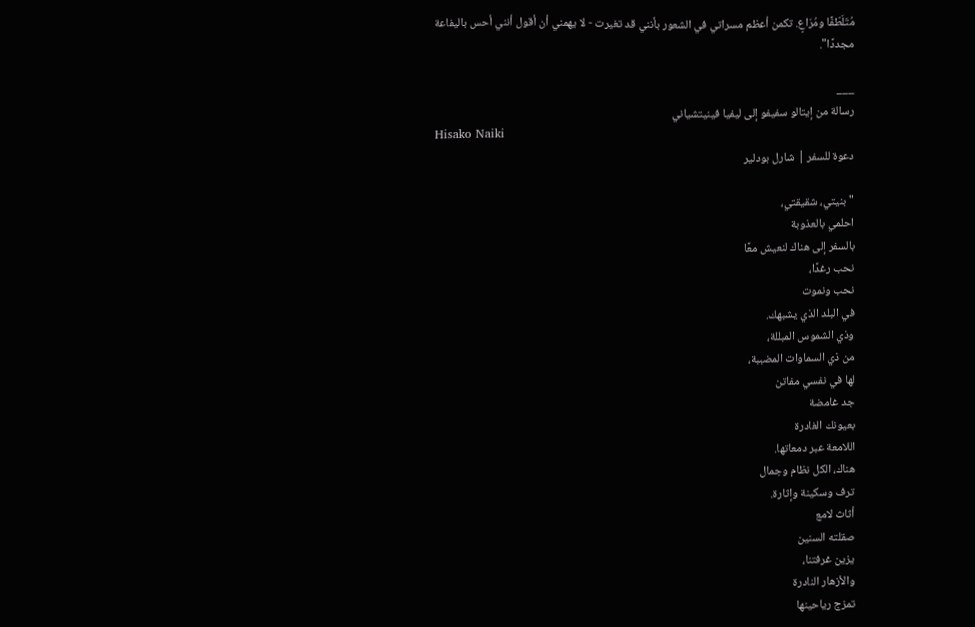مُتَلَطّفًا ومُرَاعٍ. تكمن أعظم مسراتي في الشعور بأنني قد تغيرت - لا يهمني أن أقول أنني أحس باليفاعة مجددًا".

___
رسالة من إيتالو سفيفو إلى ليفيا فينيتشياني
Hisako Naiki
دعوة للسفر | شارل بودلير

"بنيتي، شقيقتي،
احلمي بالعذوبة
بالسفر إلى هناك لنعيش معًا
نحب رغدًا،
نحب ونموت
في البلد الذي يشبهك.
وذي الشموس المبللة،
من ذي السماوات المضببة،
لها في نفسي مفاتن
جد غامضة
بعيونك الغادرة
اللامعة عبر دمعاتها.
هناك، الكل نظام وجمال
ترف وسكينة وإثارة.
أثاث لامع
صقلته السنين
يزين غرفتنا،
والأزهار النادرة
تمزج رياحينها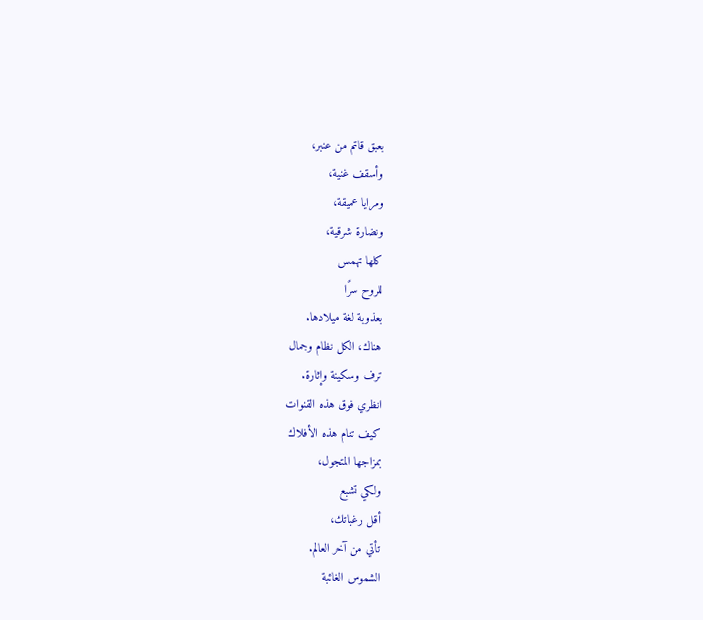بعبق قاتم من عنبر،
وأسقف غنية،
ومرايا عميقة،
ونضارة شرقية،
كلها تهمس
للروح سرًا
بعذوبة لغة ميلادها.
هناك، الكل نظام وجمال
ترف وسكينة وإثارة.
انظري فوق هذه القنوات
كيف تنام هذه الأفلاك
بمزاجها المتجول،
ولكي تشبع
أقل رغباتك،
تأتي من آخر العالم.
الشموس الغائبة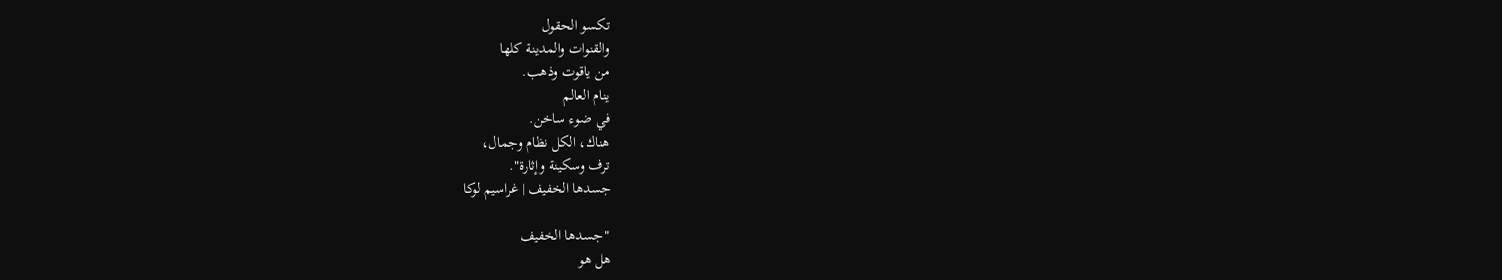تكسو الحقول
والقنوات والمدينة كلها
من ياقوت وذهب.
ينام العالم
في ضوء ساخن.
هناك، الكل نظام وجمال،
ترف وسكينة وإثارة".
جسدها الخفيف | غراسيم لوكا

"جسدها الخفيف
هل هو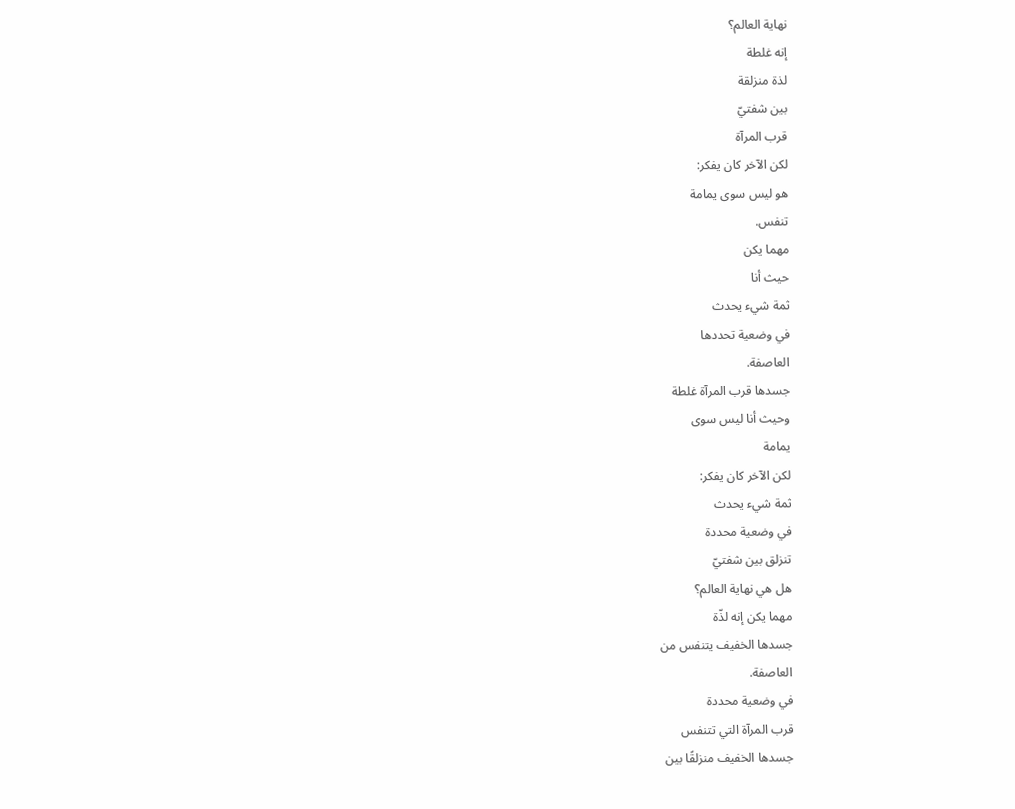نهاية العالم؟
إنه غلطة
لذة منزلقة
بين شفتيّ
قرب المرآة
لكن الآخر كان يفكر:
هو ليس سوى يمامة
تنفس.
مهما يكن
حيث أنا
ثمة شيء يحدث
في وضعية تحددها
العاصفة.
جسدها قرب المرآة غلطة
وحيث أنا ليس سوى
يمامة
لكن الآخر كان يفكر:
ثمة شيء يحدث
في وضعية محددة
تنزلق بين شفتيّ
هل هي نهاية العالم؟
مهما يكن إنه لذّة
جسدها الخفيف يتنفس من
العاصفة.
في وضعية محددة
قرب المرآة التي تتنفس
جسدها الخفيف منزلقًا بين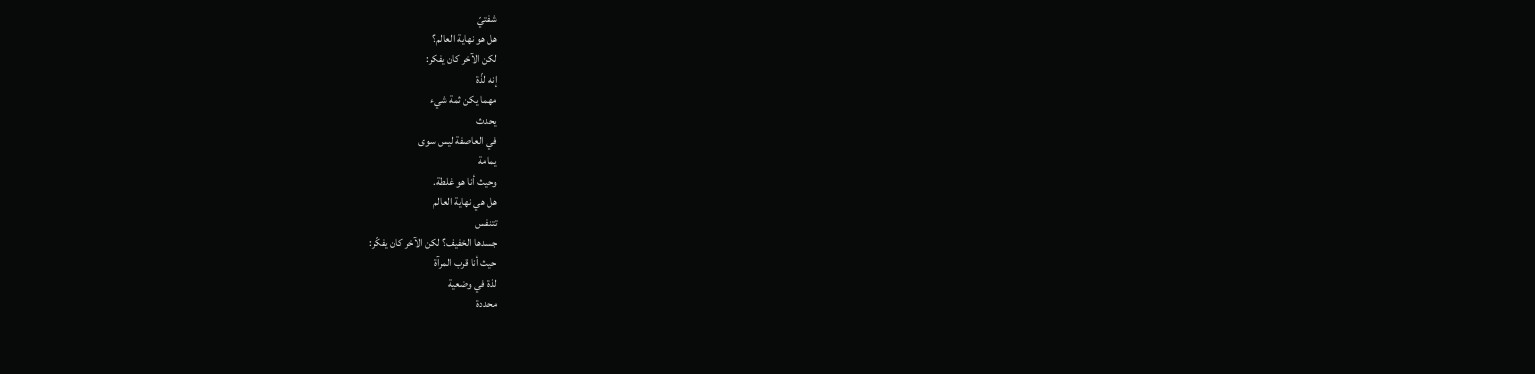شفتيّ
هل هو نهاية العالم؟
لكن الآخر كان يفكر:
إنه لذّة
مهما يكن ثمة شيء
يحدث
في العاصفة ليس سوى
يمامة
وحيث أنا هو غلطة.
هل هي نهاية العالم
تتنفس
جسدها الخفيف؟ لكن الآخر كان يفكّر:
حيث أنا قرب المرآة
لذة في وضعية
محددة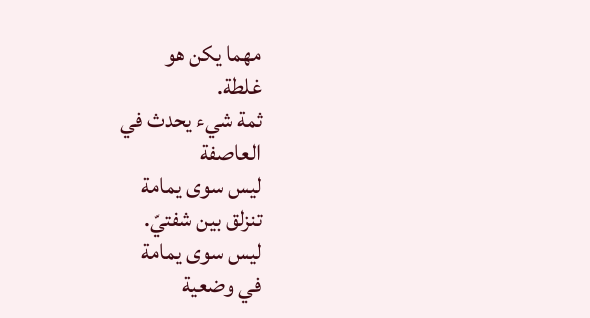مهما يكن هو
غلطة.
ثمة شيء يحدث في
العاصفة
ليس سوى يمامة
تنزلق بين شفتيّ.
ليس سوى يمامة
في وضعية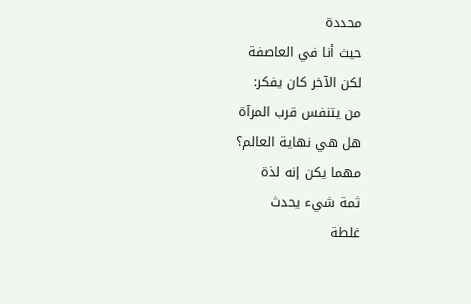محددة
حيث أنا في العاصفة
لكن الآخر كان يفكر:
من يتنفس قرب المرآة
هل هي نهاية العالم؟
مهما يكن إنه لذة
ثمة شيء يحدث
غلطة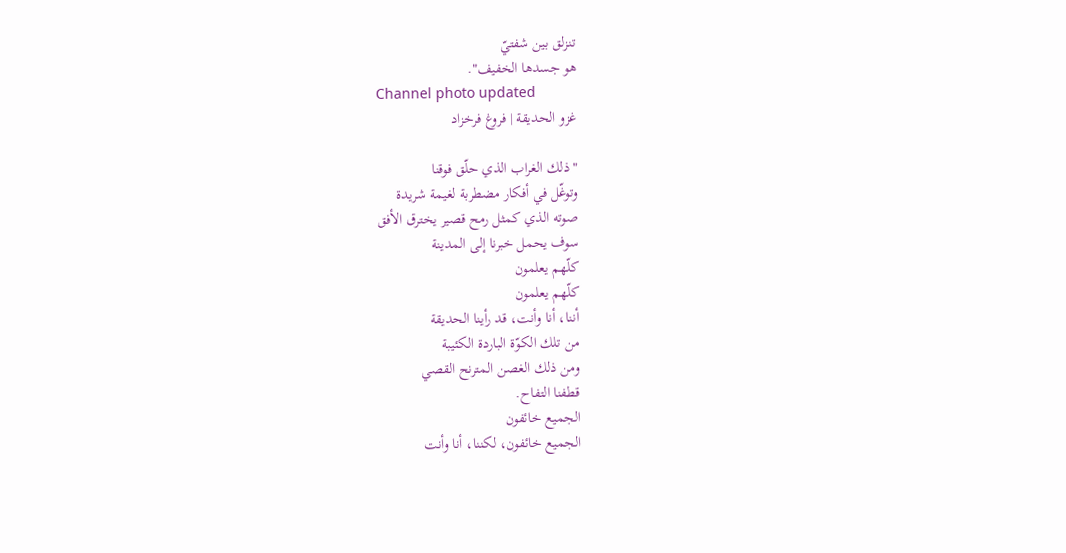تنزلق بين شفتيّ
هو جسدها الخفيف".
Channel photo updated
غزو الحديقة | فروغ فرخزاد

"ذلك الغراب الذي حلّق فوقنا
وتوغّل في أفكار مضطربة لغيمة شريدة
صوته الذي كمثل رمح قصير يخترق الأفق
سوف يحمل خبرنا إلى المدينة
كلّهم يعلمون
كلّهم يعلمون
أننا، أنا وأنت، قد رأينا الحديقة
من تلك الكوّة الباردة الكئيبة
ومن ذلك الغصن المترنح القصي
قطفنا التفاح.
الجميع خائفون
الجميع خائفون، لكننا، أنا وأنت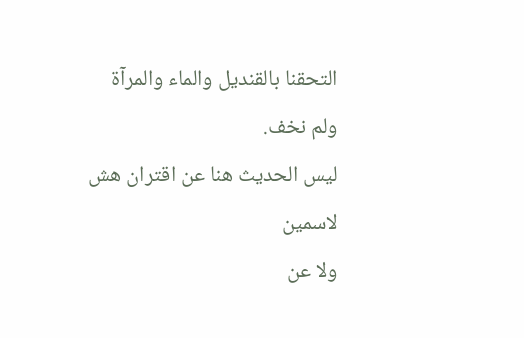التحقنا بالقنديل والماء والمرآة
ولم نخف.
ليس الحديث هنا عن اقتران هش لاسمين
ولا عن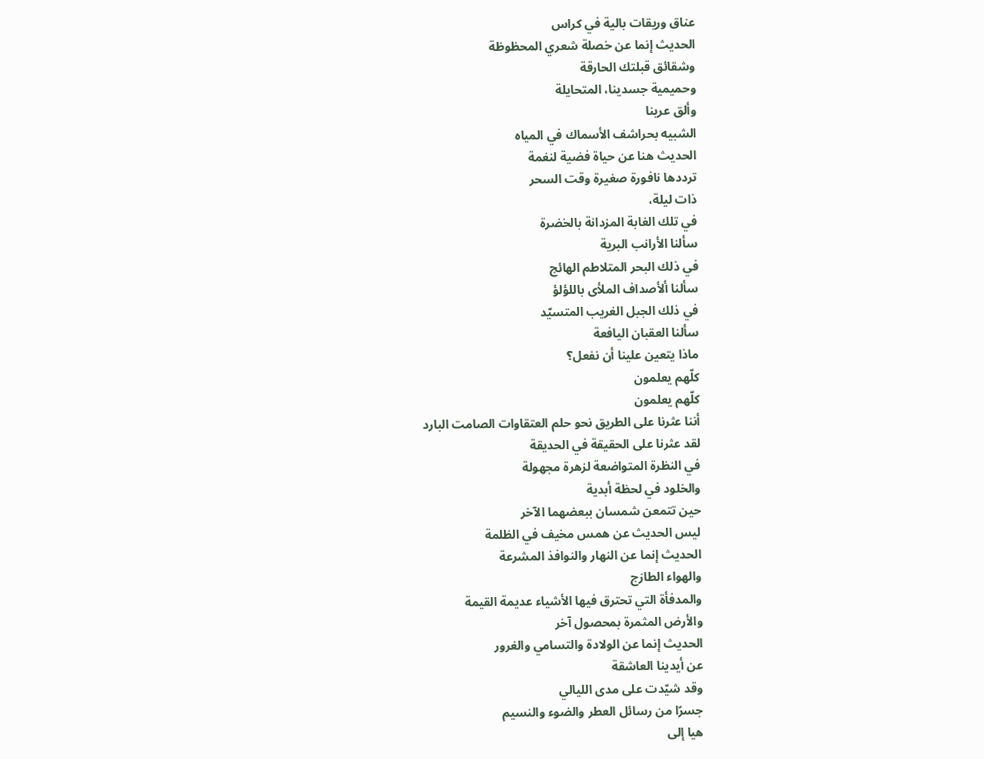عناق وريقات بالية في كراس
الحديث إنما عن خصلة شعري المحظوظة
وشقائق قبلتك الحارقة
وحميمية جسدينا، المتحايلة
وألق عرينا
الشبيه بحراشف الأسماك في المياه
الحديث هنا عن حياة فضية لنغمة
ترددها نافورة صغيرة وقت السحر
ذات ليلة،
في تلك الغابة المزدانة بالخضرة
سألنا الأرانب البرية
في ذلك البحر المتلاطم الهائج
سألنا ألأصداف الملأى باللؤلؤ
في ذلك الجبل الغريب المتسيّد
سألنا العقبان اليافعة
ماذا يتعين علينا أن نفعل؟
كلّهم يعلمون
كلّهم يعلمون
أننا عثرنا على الطريق نحو حلم العتقاوات الصامت البارد
لقد عثرنا على الحقيقة في الحديقة
في النظرة المتواضعة لزهرة مجهولة
والخلود في لحظة أبدية
حين تتمعن شمسان ببعضهما الآخر
ليس الحديث عن همس مخيف في الظلمة
الحديث إنما عن النهار والنوافذ المشرعة
والهواء الطازج
والمدفأة التي تحترق فيها الأشياء عديمة القيمة
والأرض المثمرة بمحصول آخر
الحديث إنما عن الولادة والتسامي والغرور
عن أيدينا العاشقة
وقد شيّدت على مدى الليالي
جسرًا من رسائل العطر والضوء والنسيم
هيا إلى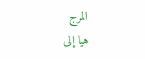المرج
هيا إلى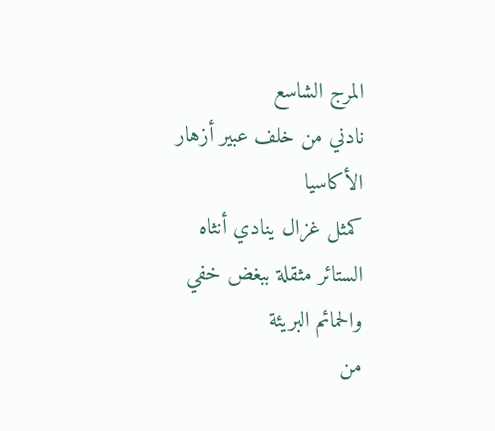المرج الشاسع
نادني من خلف عبير أزهار الأكاسيا
كمثل غزال ينادي أنثاه
الستائر مثقلة ببغض خفي
والحمائم البريئة
من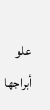علو أبراجها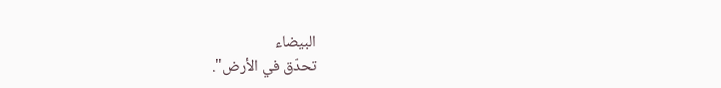البيضاء
تحدّق في الأرض".